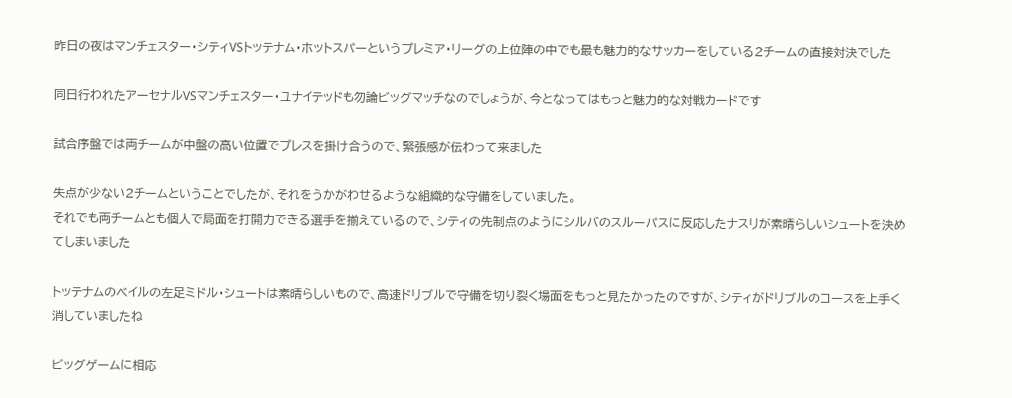昨日の夜はマンチェスター・シティVSトッテナム・ホットスパーというプレミア・リーグの上位陣の中でも最も魅力的なサッカーをしている2チームの直接対決でした

同日行われたアーセナルVSマンチェスター・ユナイテッドも勿論ビッグマッチなのでしょうが、今となってはもっと魅力的な対戦カードです

試合序盤では両チームが中盤の高い位置でプレスを掛け合うので、緊張感が伝わって来ました

失点が少ない2チームということでしたが、それをうかがわせるような組織的な守備をしていました。
それでも両チームとも個人で局面を打開力できる選手を揃えているので、シティの先制点のようにシルバのスルーパスに反応したナスリが素晴らしいシュートを決めてしまいました

トッテナムのベイルの左足ミドル・シュートは素晴らしいもので、高速ドリブルで守備を切り裂く場面をもっと見たかったのですが、シティがドリブルのコースを上手く消していましたね

ビッグゲームに相応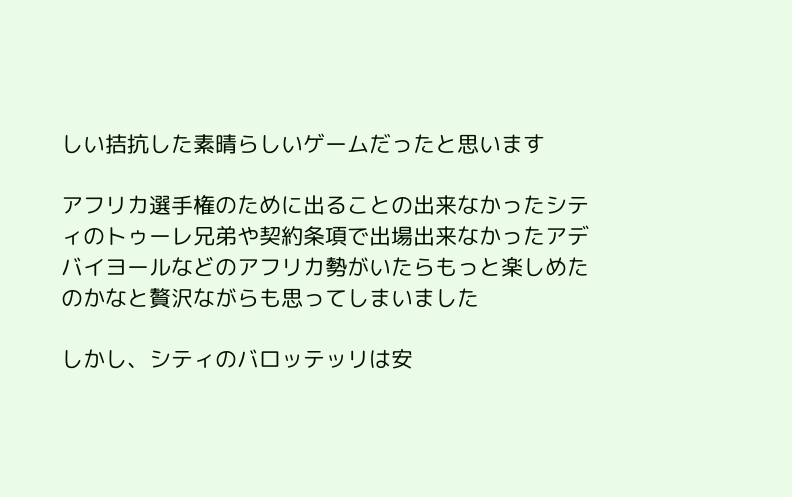しい拮抗した素晴らしいゲームだったと思います

アフリカ選手権のために出ることの出来なかったシティのトゥーレ兄弟や契約条項で出場出来なかったアデバイヨールなどのアフリカ勢がいたらもっと楽しめたのかなと贅沢ながらも思ってしまいました

しかし、シティのバロッテッリは安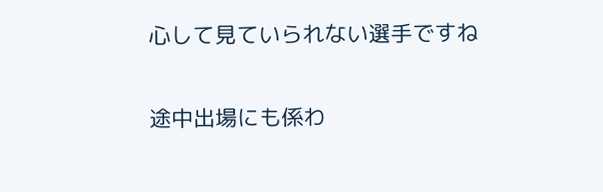心して見ていられない選手ですね

途中出場にも係わ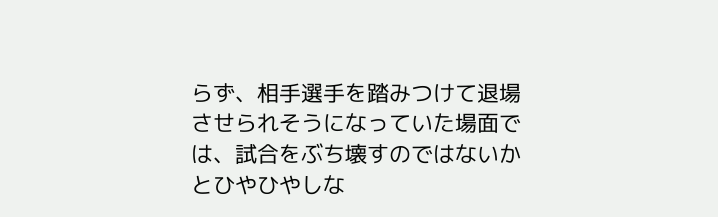らず、相手選手を踏みつけて退場させられそうになっていた場面では、試合をぶち壊すのではないかとひやひやしな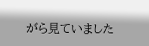がら見ていました